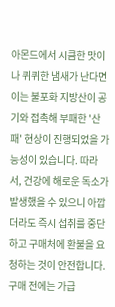아몬드에서 시큼한 맛이나 퀴퀴한 냄새가 난다면 이는 불포화 지방산이 공기와 접촉해 부패한 '산패' 현상이 진행되었을 가능성이 있습니다. 따라서, 건강에 해로운 독소가 발생했을 수 있으니 아깝더라도 즉시 섭취를 중단하고 구매처에 환불을 요청하는 것이 안전합니다.
구매 전에는 가급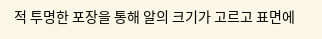적 투명한 포장을 통해 알의 크기가 고르고 표면에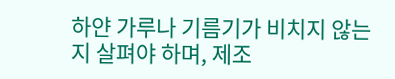하얀 가루나 기름기가 비치지 않는지 살펴야 하며, 제조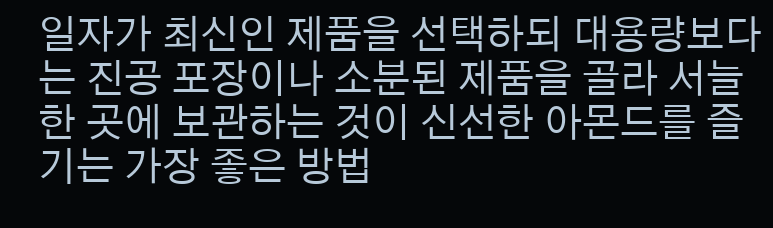일자가 최신인 제품을 선택하되 대용량보다는 진공 포장이나 소분된 제품을 골라 서늘한 곳에 보관하는 것이 신선한 아몬드를 즐기는 가장 좋은 방법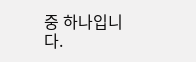중 하나입니다.